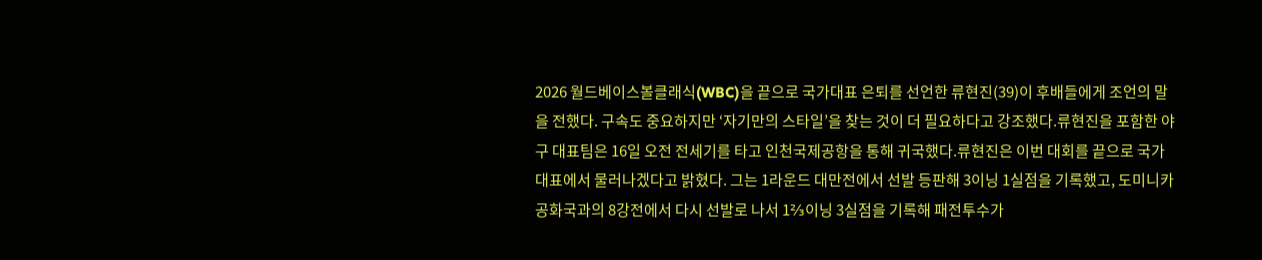2026 월드베이스볼클래식(WBC)을 끝으로 국가대표 은퇴를 선언한 류현진(39)이 후배들에게 조언의 말을 전했다. 구속도 중요하지만 ‘자기만의 스타일’을 찾는 것이 더 필요하다고 강조했다.류현진을 포함한 야구 대표팀은 16일 오전 전세기를 타고 인천국제공항을 통해 귀국했다.류현진은 이번 대회를 끝으로 국가대표에서 물러나겠다고 밝혔다. 그는 1라운드 대만전에서 선발 등판해 3이닝 1실점을 기록했고, 도미니카공화국과의 8강전에서 다시 선발로 나서 1⅔이닝 3실점을 기록해 패전투수가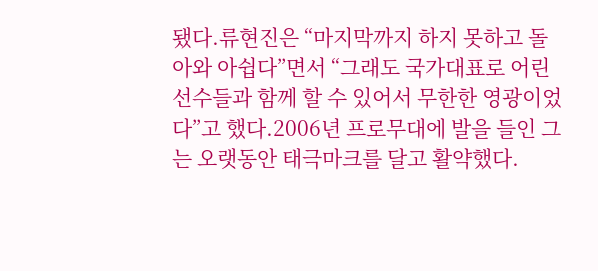됐다.류현진은 “마지막까지 하지 못하고 돌아와 아쉽다”면서 “그래도 국가대표로 어린 선수들과 함께 할 수 있어서 무한한 영광이었다”고 했다.2006년 프로무대에 발을 들인 그는 오랫동안 태극마크를 달고 활약했다.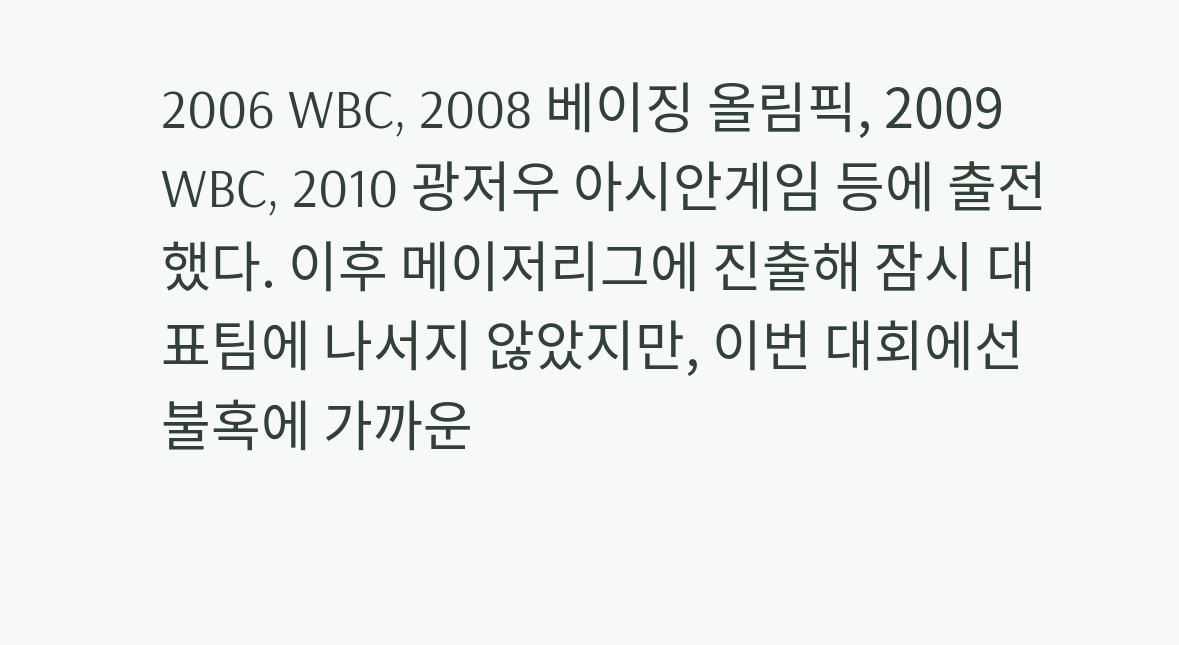2006 WBC, 2008 베이징 올림픽, 2009 WBC, 2010 광저우 아시안게임 등에 출전했다. 이후 메이저리그에 진출해 잠시 대표팀에 나서지 않았지만, 이번 대회에선 불혹에 가까운